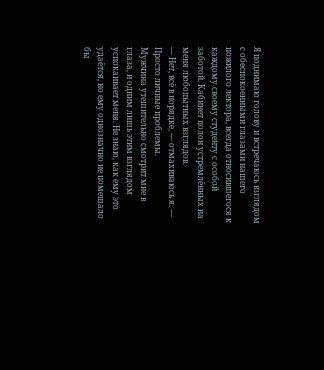Я поднимаю голову и встречаюсь взглядом с обеспокоенными глазами нашего пожилого лектора, всегда относившегося к каждому своему студенту с особой заботой. Кабинет полон устремлённых на меня любопытных взглядов.
— Нет, всё в порядке, — отмахиваюсь я. — Просто личные проблемы.
Мужчина утешительно смотрит мне в глаза, и одним лишь этим взглядом успокаивает меня. Не знаю, как ему это удаётся, но ему однозначно не помешало бы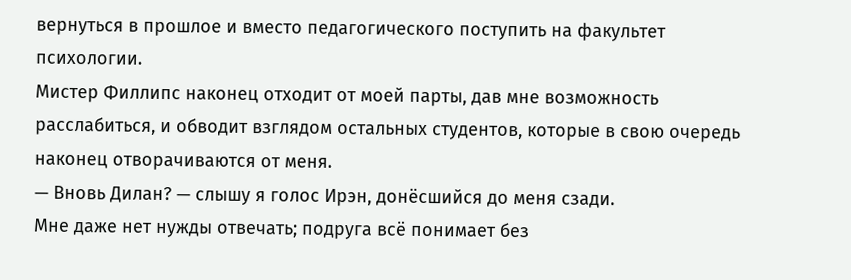вернуться в прошлое и вместо педагогического поступить на факультет психологии.
Мистер Филлипс наконец отходит от моей парты, дав мне возможность расслабиться, и обводит взглядом остальных студентов, которые в свою очередь наконец отворачиваются от меня.
— Вновь Дилан? — слышу я голос Ирэн, донёсшийся до меня сзади.
Мне даже нет нужды отвечать; подруга всё понимает без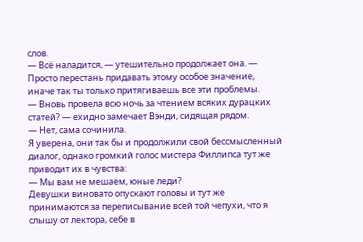слов.
— Всё наладится, — утешительно продолжает она. — Просто перестань придавать этому особое значение, иначе так ты только притягиваешь все эти проблемы.
— Вновь провела всю ночь за чтением всяких дурацких статей? — ехидно замечает Вэнди, сидящая рядом.
— Нет, сама сочинила.
Я уверена, они так бы и продолжили свой бессмысленный диалог, однако громкий голос мистера Филлипса тут же приводит их в чувства:
— Мы вам не мешаем, юные леди?
Девушки виновато опускают головы и тут же принимаются за переписывание всей той чепухи, что я слышу от лектора, себе в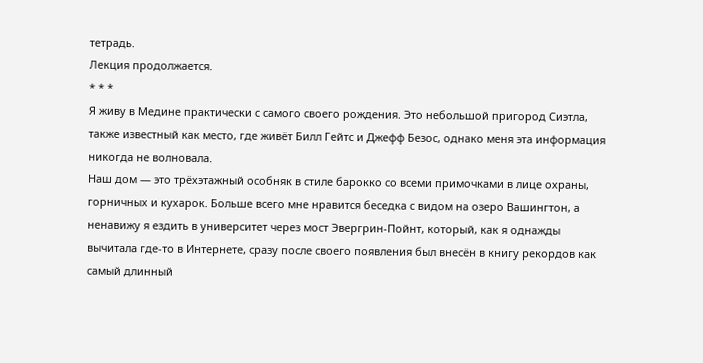тетрадь.
Лекция продолжается.
* * *
Я живу в Медине практически с самого своего рождения. Это небольшой пригород Сиэтла, также известный как место, где живёт Билл Гейтс и Джефф Безос, однако меня эта информация никогда не волновала.
Наш дом — это трёхэтажный особняк в стиле барокко со всеми примочками в лице охраны, горничных и кухарок. Больше всего мне нравится беседка с видом на озеро Вашингтон, а ненавижу я ездить в университет через мост Эвергрин-Пойнт, который, как я однажды вычитала где-то в Интернете, сразу после своего появления был внесён в книгу рекордов как самый длинный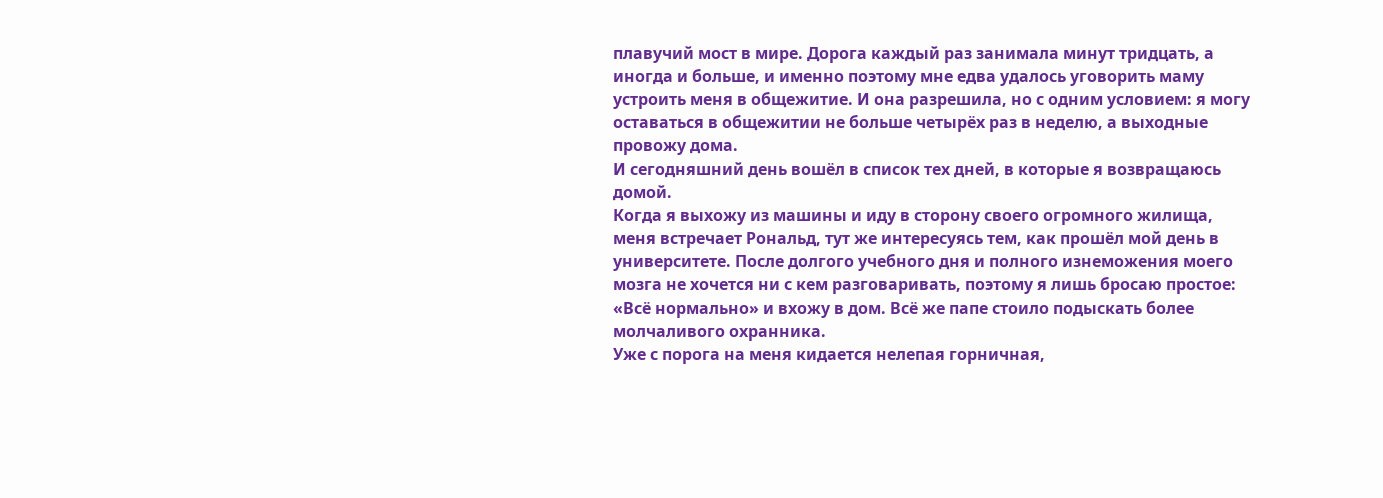плавучий мост в мире. Дорога каждый раз занимала минут тридцать, а иногда и больше, и именно поэтому мне едва удалось уговорить маму устроить меня в общежитие. И она разрешила, но с одним условием: я могу оставаться в общежитии не больше четырёх раз в неделю, а выходные провожу дома.
И сегодняшний день вошёл в список тех дней, в которые я возвращаюсь домой.
Когда я выхожу из машины и иду в сторону своего огромного жилища, меня встречает Рональд, тут же интересуясь тем, как прошёл мой день в университете. После долгого учебного дня и полного изнеможения моего мозга не хочется ни с кем разговаривать, поэтому я лишь бросаю простое: «Всё нормально» и вхожу в дом. Всё же папе стоило подыскать более молчаливого охранника.
Уже с порога на меня кидается нелепая горничная,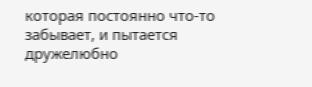которая постоянно что-то забывает, и пытается дружелюбно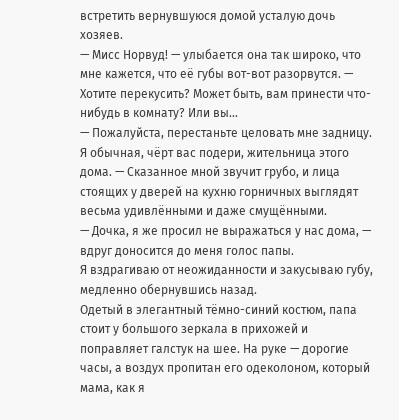встретить вернувшуюся домой усталую дочь хозяев.
— Мисс Норвуд! — улыбается она так широко, что мне кажется, что её губы вот-вот разорвутся. — Хотите перекусить? Может быть, вам принести что-нибудь в комнату? Или вы...
— Пожалуйста, перестаньте целовать мне задницу. Я обычная, чёрт вас подери, жительница этого дома. — Сказанное мной звучит грубо, и лица стоящих у дверей на кухню горничных выглядят весьма удивлёнными и даже смущёнными.
— Дочка, я же просил не выражаться у нас дома, — вдруг доносится до меня голос папы.
Я вздрагиваю от неожиданности и закусываю губу, медленно обернувшись назад.
Одетый в элегантный тёмно-синий костюм, папа стоит у большого зеркала в прихожей и поправляет галстук на шее. На руке — дорогие часы, а воздух пропитан его одеколоном, который мама, как я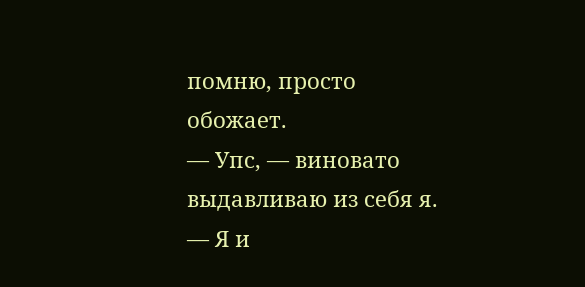помню, просто обожает.
— Упс, — виновато выдавливаю из себя я. — Я и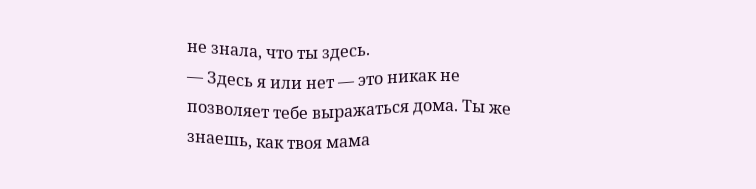не знала, что ты здесь.
— Здесь я или нет — это никак не позволяет тебе выражаться дома. Ты же знаешь, как твоя мама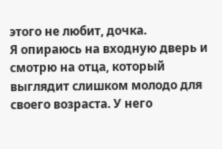этого не любит, дочка.
Я опираюсь на входную дверь и смотрю на отца, который выглядит слишком молодо для своего возраста. У него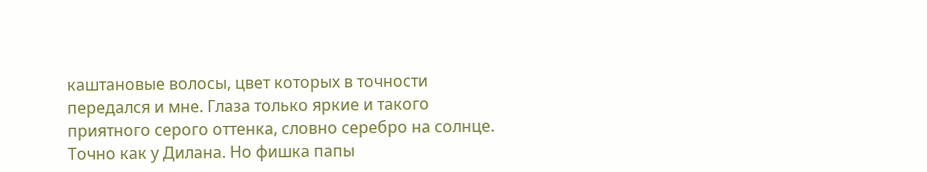каштановые волосы, цвет которых в точности передался и мне. Глаза только яркие и такого приятного серого оттенка, словно серебро на солнце. Точно как у Дилана. Но фишка папы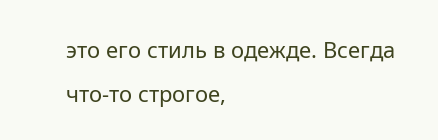это его стиль в одежде. Всегда что-то строгое,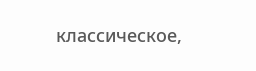классическое,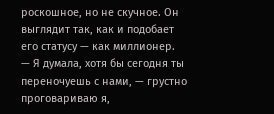роскошное, но не скучное. Он выглядит так, как и подобает его статусу — как миллионер.
— Я думала, хотя бы сегодня ты переночуешь с нами, — грустно проговариваю я,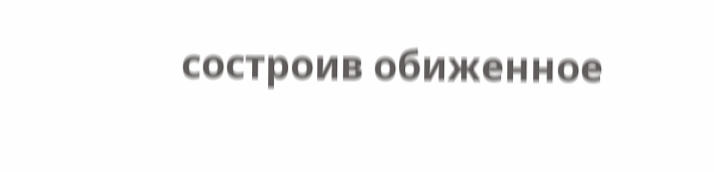состроив обиженное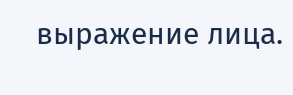выражение лица.